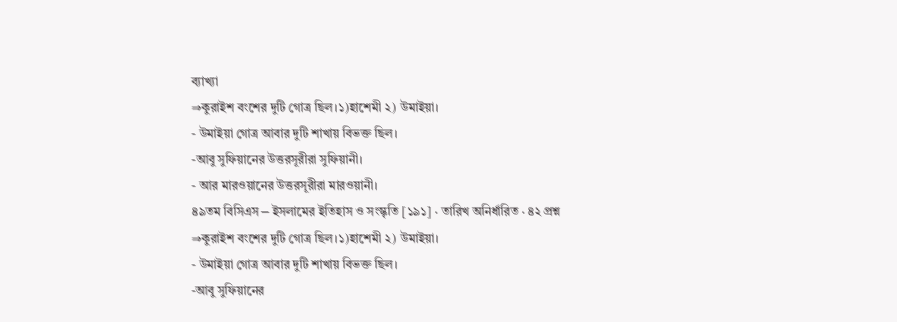ব্যাখ্যা
⇒কুরাইশ বংশের দুটি গোত্র ছিল।১)হাশেমী ২) উমাইয়া।
- উমাইয়া গোত্র আবার দুটি শাখায় বিভক্ত ছিল।
-আবু সুফিয়ানের উত্তরসূরীরা সুফিয়ানী।
- আর মারওয়ানের উত্তরসূরীরা মারওয়ানী।
৪৯তম বিসিএস ⎯ ইসলামের ইতিহাস ও সংস্কৃতি [১৯১] · তারিখ অনির্ধারিত · ৪২ প্রশ্ন
⇒কুরাইশ বংশের দুটি গোত্র ছিল।১)হাশেমী ২) উমাইয়া।
- উমাইয়া গোত্র আবার দুটি শাখায় বিভক্ত ছিল।
-আবু সুফিয়ানের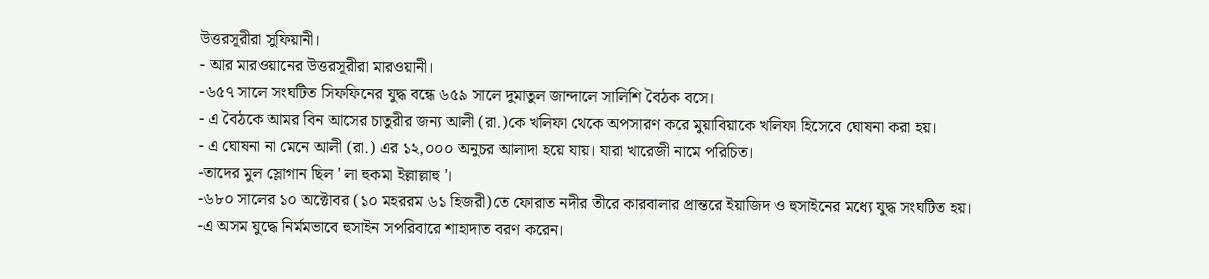উত্তরসূরীরা সুফিয়ানী।
- আর মারওয়ানের উত্তরসূরীরা মারওয়ানী।
-৬৫৭ সালে সংঘটিত সিফফিনের যুদ্ধ বন্ধে ৬৫৯ সালে দুমাতুল জান্দালে সালিশি বৈঠক বসে।
- এ বৈঠকে আমর বিন আসের চাতুরীর জন্য আলী (রা.)কে খলিফা থেকে অপসারণ করে মুয়াবিয়াকে খলিফা হিসেবে ঘোষনা করা হয়।
- এ ঘোষনা না মেনে আলী (রা.) এর ১২,০০০ অনুচর আলাদা হয়ে যায়। যারা খারেজী নামে পরিচিত।
-তাদের মুল স্লোগান ছিল ' লা হুকমা ইল্লাল্লাহু '।
-৬৮০ সালের ১০ অক্টোবর (১০ মহররম ৬১ হিজরী)তে ফোরাত নদীর তীরে কারবালার প্রান্তরে ইয়াজিদ ও হুসাইনের মধ্যে যুদ্ধ সংঘটিত হয়।
-এ অসম যুদ্ধে নির্মমভাবে হুসাইন সপরিবারে শাহাদাত বরণ করেন।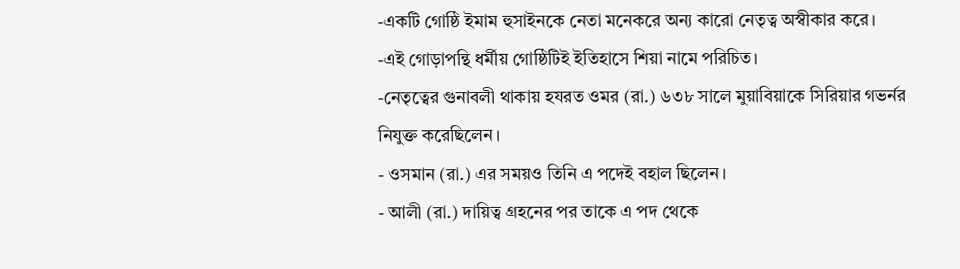-একটি গোষ্ঠি ইমাম হুসাইনকে নেতা মনেকরে অন্য কারো নেতৃত্ব অস্বীকার করে।
-এই গোড়াপন্থি ধর্মীয় গোষ্ঠিটিই ইতিহাসে শিয়া নামে পরিচিত।
-নেতৃত্বের গুনাবলী থাকায় হযরত ওমর (রা.) ৬৩৮ সালে মুয়াবিয়াকে সিরিয়ার গভর্নর নিযুক্ত করেছিলেন।
- ওসমান (রা.) এর সময়ও তিনি এ পদেই বহাল ছিলেন।
- আলী (রা.) দায়িত্ব গ্রহনের পর তাকে এ পদ থেকে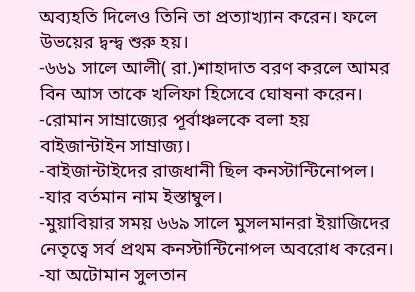অব্যহতি দিলেও তিনি তা প্রত্যাখ্যান করেন। ফলে উভয়ের দ্বন্দ্ব শুরু হয়।
-৬৬১ সালে আলী( রা.)শাহাদাত বরণ করলে আমর বিন আস তাকে খলিফা হিসেবে ঘোষনা করেন।
-রোমান সাম্রাজ্যের পূর্বাঞ্চলকে বলা হয় বাইজান্টাইন সাম্রাজ্য।
-বাইজান্টাইদের রাজধানী ছিল কনস্টান্টিনোপল।
-যার বর্তমান নাম ইস্তাম্বুল।
-মুয়াবিয়ার সময় ৬৬৯ সালে মুসলমানরা ইয়াজিদের নেতৃত্বে সর্ব প্রথম কনস্টান্টিনোপল অবরোধ করেন।
-যা অটোমান সুলতান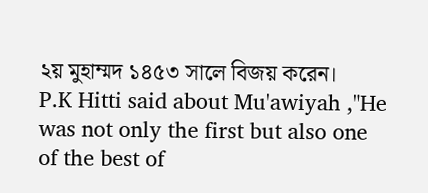২য় মুহাম্মদ ১৪৫৩ সালে বিজয় করেন।
P.K Hitti said about Mu'awiyah ,"He was not only the first but also one of the best of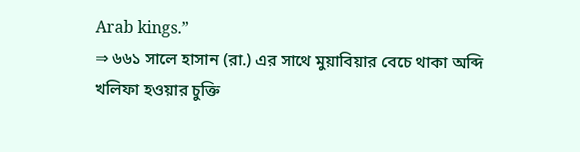Arab kings.”
⇒ ৬৬১ সালে হাসান (রা.) এর সাথে মুয়াবিয়ার বেচে থাকা অব্দি খলিফা হওয়ার চুক্তি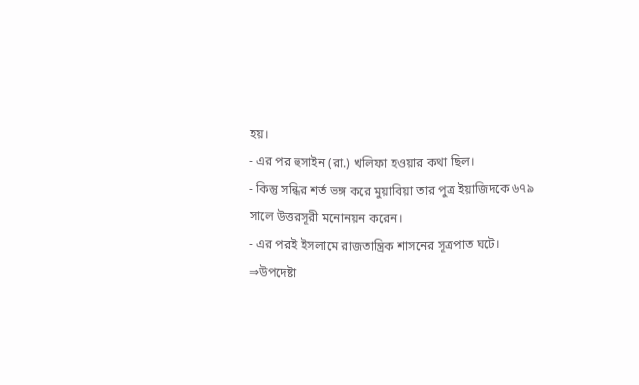হয়।
- এর পর হুসাইন (রা.) খলিফা হওয়ার কথা ছিল।
- কিন্তু সন্ধির শর্ত ভঙ্গ করে মুয়াবিয়া তার পুত্র ইয়াজিদকে ৬৭৯ সালে উত্তরসূরী মনোনয়ন করেন।
- এর পরই ইসলামে রাজতান্ত্রিক শাসনের সূত্রপাত ঘটে।
⇒উপদেষ্টা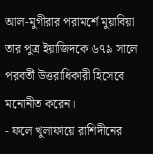আল-মুগীরার পরামর্শে মুয়াবিয়া তার পুত্র ইয়াজিদকে ৬৭৯ সালে পরবর্তী উত্তরাধিকারী হিসেবে মনোনীত করেন।
- ফলে খুলাফায়ে রাশিদীনের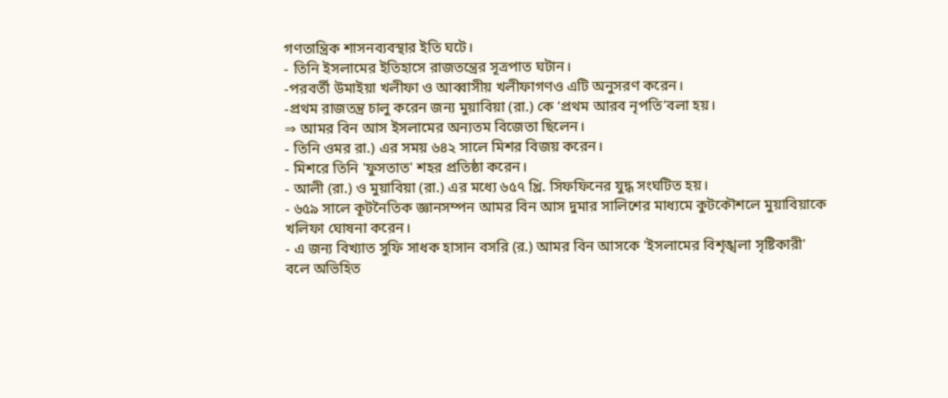গণতান্ত্রিক শাসনব্যবস্থার ইতি ঘটে।
- তিনি ইসলামের ইতিহাসে রাজতন্ত্রের সূত্রপাত ঘটান।
-পরবর্তী উমাইয়া খলীফা ও আব্বাসীয় খলীফাগণও এটি অনুসরণ করেন।
-প্রথম রাজতন্ত্র চালু করেন জন্য মুয়াবিয়া (রা.) কে ‘প্রথম আরব নৃপতি’বলা হয়।
⇒ আমর বিন আস ইসলামের অন্যতম বিজেতা ছিলেন।
- তিনি ওমর রা.) এর সময় ৬৪২ সালে মিশর বিজয় করেন।
- মিশরে তিনি 'ফুসতাত' শহর প্রতিষ্ঠা করেন।
- আলী (রা.) ও মুয়াবিয়া (রা.) এর মধ্যে ৬৫৭ খ্রি. সিফফিনের যুদ্ধ সংঘটিত হয়।
- ৬৫৯ সালে কূটনৈতিক জ্ঞানসম্পন আমর বিন আস দুমার সালিশের মাধ্যমে কুটকৌশলে মুয়াবিয়াকে খলিফা ঘোষনা করেন।
- এ জন্য বিখ্যাত সুফি সাধক হাসান বসরি (র.) আমর বিন আসকে 'ইসলামের বিশৃঙ্খলা সৃষ্টিকারী' বলে অভিহিত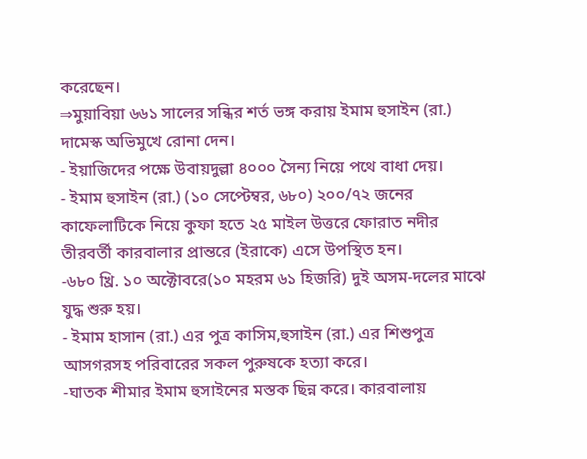করেছেন।
⇒মুয়াবিয়া ৬৬১ সালের সন্ধির শর্ত ভঙ্গ করায় ইমাম হুসাইন (রা.) দামেস্ক অভিমুখে রোনা দেন।
- ইয়াজিদের পক্ষে উবায়দুল্লা ৪০০০ সৈন্য নিয়ে পথে বাধা দেয়।
- ইমাম হুসাইন (রা.) (১০ সেপ্টেম্বর, ৬৮০) ২০০/৭২ জনের কাফেলাটিকে নিয়ে কুফা হতে ২৫ মাইল উত্তরে ফোরাত নদীর তীরবর্তী কারবালার প্রান্তরে (ইরাকে) এসে উপস্থিত হন।
-৬৮০ খ্রি. ১০ অক্টোবরে(১০ মহরম ৬১ হিজরি) দুই অসম-দলের মাঝে যুদ্ধ শুরু হয়।
- ইমাম হাসান (রা.) এর পুত্র কাসিম,হুসাইন (রা.) এর শিশুপুত্র আসগরসহ পরিবারের সকল পুরুষকে হত্যা করে।
-ঘাতক শীমার ইমাম হুসাইনের মস্তক ছিন্ন করে। কারবালায়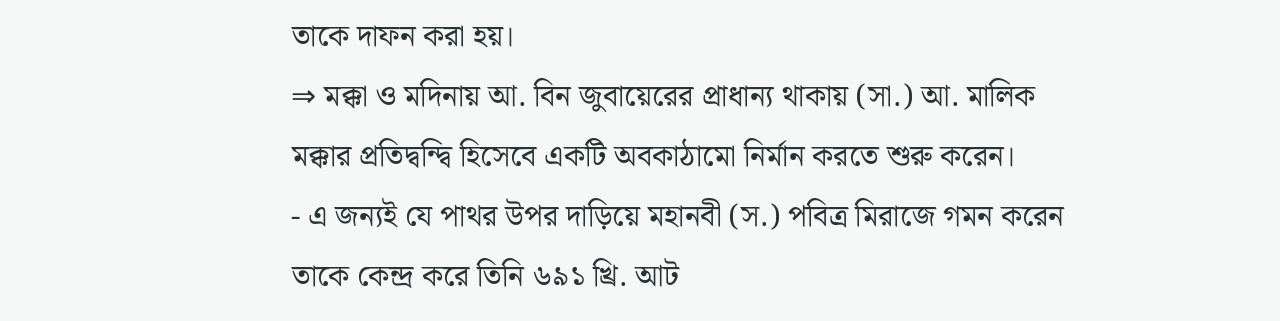তাকে দাফন করা হয়।
⇒ মক্কা ও মদিনায় আ. বিন জুবায়েরের প্রাধান্য থাকায় (সা.) আ. মালিক মক্কার প্রতিদ্বন্দ্বি হিসেবে একটি অবকাঠামো নির্মান করতে শুরু করেন।
- এ জন্যই যে পাথর উপর দাড়িয়ে মহানবী (স.) পবিত্র মিরাজে গমন করেন তাকে কেন্দ্র করে তিনি ৬৯১ খ্রি. আট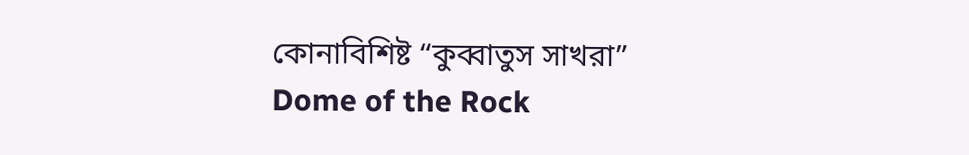কোনাবিশিষ্ট “কুব্বাতুস সাখরা” Dome of the Rock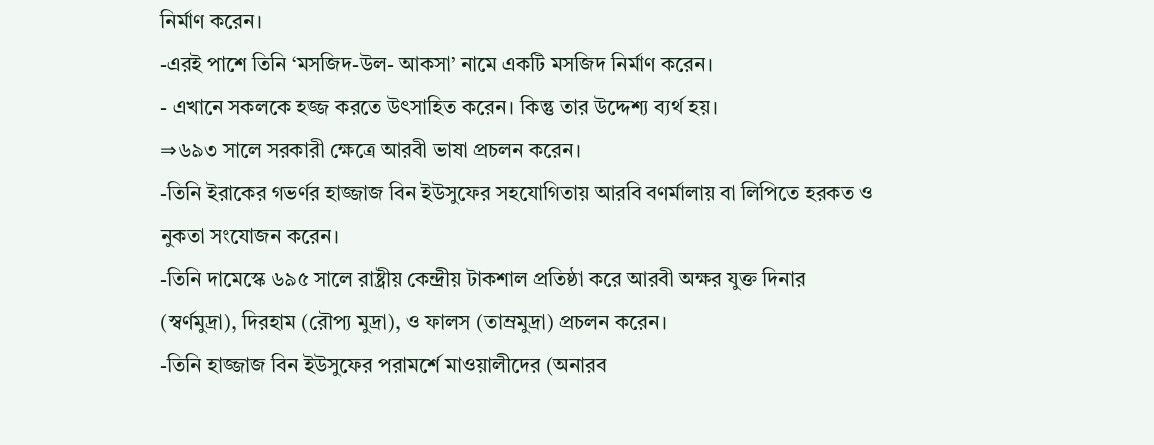নির্মাণ করেন।
-এরই পাশে তিনি ‘মসজিদ-উল- আকসা’ নামে একটি মসজিদ নির্মাণ করেন।
- এখানে সকলকে হজ্জ করতে উৎসাহিত করেন। কিন্তু তার উদ্দেশ্য ব্যর্থ হয়।
⇒৬৯৩ সালে সরকারী ক্ষেত্রে আরবী ভাষা প্রচলন করেন।
-তিনি ইরাকের গভর্ণর হাজ্জাজ বিন ইউসুফের সহযোগিতায় আরবি বণর্মালায় বা লিপিতে হরকত ও নুকতা সংযোজন করেন।
-তিনি দামেস্কে ৬৯৫ সালে রাষ্ট্রীয় কেন্দ্রীয় টাকশাল প্রতিষ্ঠা করে আরবী অক্ষর যুক্ত দিনার (স্বর্ণমুদ্রা), দিরহাম (রৌপ্য মুদ্রা), ও ফালস (তাম্রমুদ্রা) প্রচলন করেন।
-তিনি হাজ্জাজ বিন ইউসুফের পরামর্শে মাওয়ালীদের (অনারব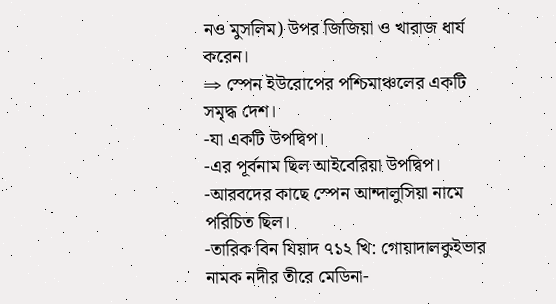নও মুসলিম) উপর জিজিয়া ও খারাজ ধার্য করেন।
⇒ স্পেন ইউরোপের পশ্চিমাঞ্চলের একটি সমৃদ্ধ দেশ।
-যা একটি উপদ্বিপ।
-এর পূর্বনাম ছিল আইবেরিয়া উপদ্বিপ।
-আরবদের কাছে স্পেন আন্দালুসিয়া নামে পরিচিত ছিল।
-তারিক বিন যিয়াদ ৭১২ খি: গোয়াদালকুইভার নামক নদীর তীরে মেডিনা-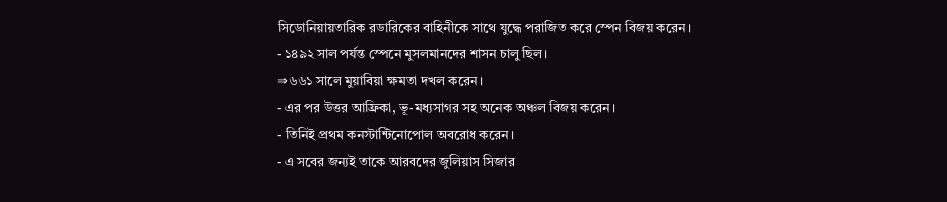সিডোনিয়ায়তারিক রডারিকের বাহিনীকে সাথে যুদ্ধে পরাজিত করে স্পেন বিজয় করেন।
- ১৪৯২ সাল পর্যন্ত স্পেনে মুসলমানদের শাসন চালু ছিল।
⇒৬৬১ সালে মুয়াবিয়া ক্ষমতা দখল করেন।
- এর পর উত্তর আফ্রিকা, ভূ-মধ্যসাগর সহ অনেক অঞ্চল বিজয় করেন।
- তিনিই প্রথম কনস্টান্টিনোপোল অবরোধ করেন।
- এ সবের জন্যই তাকে আরবদের জুলিয়াস সিজার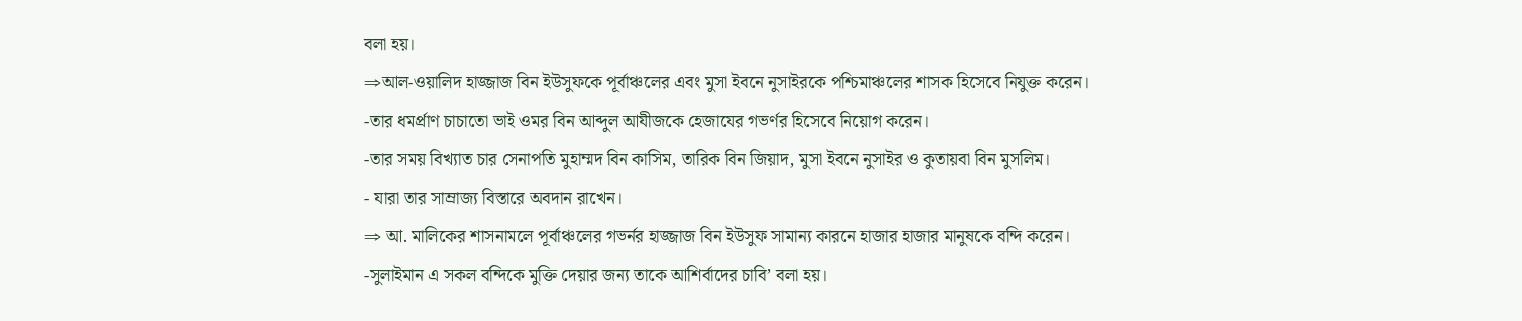বলা হয়।
⇒আল-ওয়ালিদ হাজ্জাজ বিন ইউসুফকে পূর্বাঞ্চলের এবং মুসা ইবনে নুসাইরকে পশ্চিমাঞ্চলের শাসক হিসেবে নিযুক্ত করেন।
-তার ধমর্প্রাণ চাচাতো ভাই ওমর বিন আব্দুল আযীজকে হেজাযের গভর্ণর হিসেবে নিয়োগ করেন।
-তার সময় বিখ্যাত চার সেনাপতি মুহাম্মদ বিন কাসিম, তারিক বিন জিয়াদ, মুসা ইবনে নুসাইর ও কুতায়বা বিন মুসলিম।
- যারা তার সাম্রাজ্য বিস্তারে অবদান রাখেন।
⇒ আ. মালিকের শাসনামলে পূর্বাঞ্চলের গভর্নর হাজ্জাজ বিন ইউসুফ সামান্য কারনে হাজার হাজার মানুষকে বন্দি করেন।
-সুলাইমান এ সকল বন্দিকে মুক্তি দেয়ার জন্য তাকে আশির্বাদের চাবি’ বলা হয়।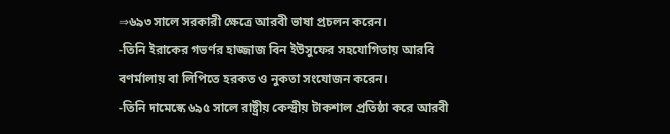⇒৬৯৩ সালে সরকারী ক্ষেত্রে আরবী ভাষা প্রচলন করেন।
-তিনি ইরাকের গভর্ণর হাজ্জাজ বিন ইউসুফের সহযোগিতায় আরবি বণর্মালায় বা লিপিতে হরকত ও নুকতা সংযোজন করেন।
-তিনি দামেস্কে ৬৯৫ সালে রাষ্ট্রীয় কেন্দ্রীয় টাকশাল প্রতিষ্ঠা করে আরবী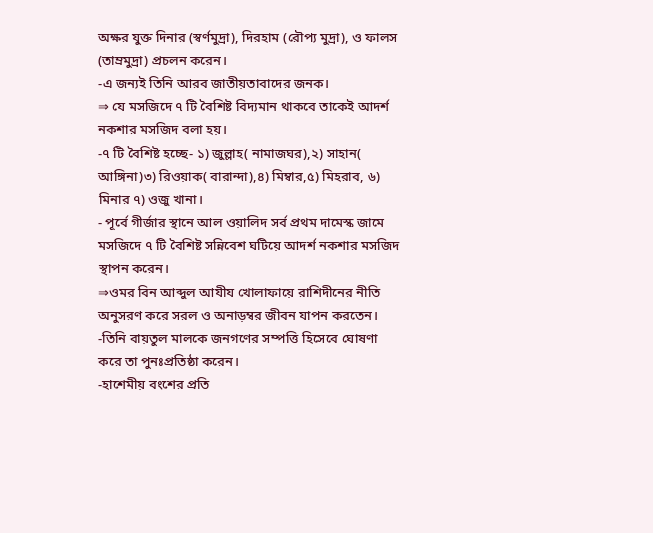অক্ষর যুক্ত দিনার (স্বর্ণমুদ্রা), দিরহাম (রৌপ্য মুদ্রা), ও ফালস (তাম্রমুদ্রা) প্রচলন করেন।
-এ জন্যই তিনি আরব জাতীয়তাবাদের জনক।
⇒ যে মসজিদে ৭ টি বৈশিষ্ট বিদ্যমান থাকবে তাকেই আদর্শ নকশার মসজিদ বলা হয়।
-৭ টি বৈশিষ্ট হচ্ছে- ১) জুল্লাহ( নামাজঘর),২) সাহান( আঙ্গিনা)৩) রিওয়াক( বারান্দা),৪) মিম্বার,৫) মিহরাব, ৬) মিনার ৭) ওজু খানা।
- পূর্বে গীর্জার স্থানে আল ওয়ালিদ সর্ব প্রথম দামেস্ক জামে মসজিদে ৭ টি বৈশিষ্ট সন্নিবেশ ঘটিয়ে আদর্শ নকশার মসজিদ স্থাপন করেন।
⇒ওমর বিন আব্দুল আযীয খোলাফায়ে রাশিদীনের নীতি অনুসরণ করে সরল ও অনাড়ম্বর জীবন যাপন করতেন।
-তিনি বায়তুল মালকে জনগণের সম্পত্তি হিসেবে ঘোষণা করে তা পুনঃপ্রতিষ্ঠা করেন।
-হাশেমীয় বংশের প্রতি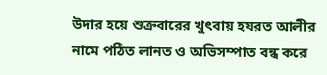উদার হয়ে শুক্রবারের খুৎবায় হযরত আলীর নামে পঠিত লানত ও অভিসম্পাত বন্ধ করে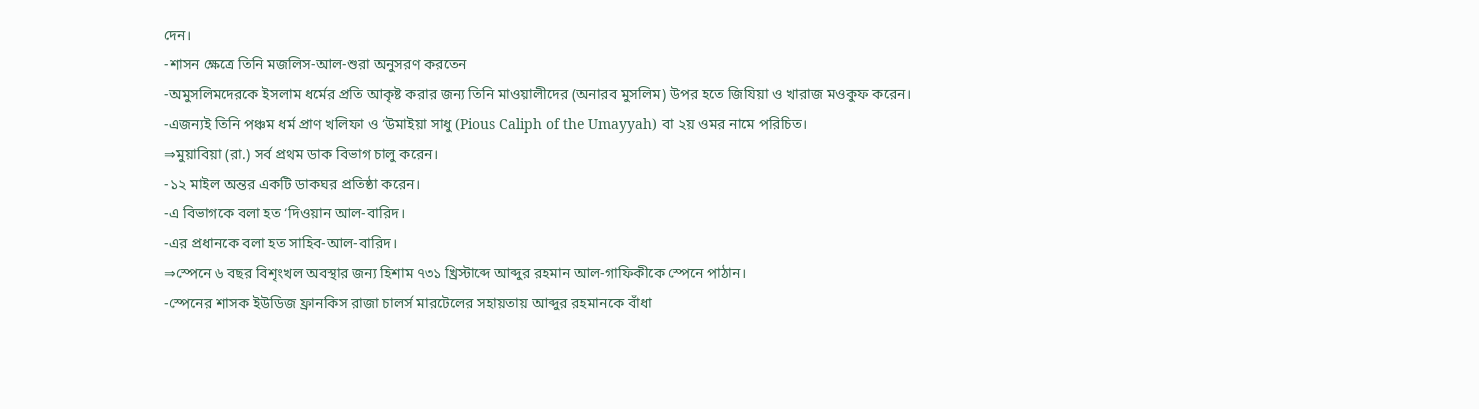দেন।
-শাসন ক্ষেত্রে তিনি মজলিস-আল-শুরা অনুসরণ করতেন
-অমুসলিমদেরকে ইসলাম ধর্মের প্রতি আকৃষ্ট করার জন্য তিনি মাওয়ালীদের (অনারব মুসলিম) উপর হতে জিযিয়া ও খারাজ মওকুফ করেন।
-এজন্যই তিনি পঞ্চম ধর্ম প্রাণ খলিফা ও ‘উমাইয়া সাধু (Pious Caliph of the Umayyah) বা ২য় ওমর নামে পরিচিত।
⇒মুয়াবিয়া (রা.) সর্ব প্রথম ডাক বিভাগ চালু করেন।
-১২ মাইল অন্তর একটি ডাকঘর প্রতিষ্ঠা করেন।
-এ বিভাগকে বলা হত ‘দিওয়ান আল-বারিদ।
-এর প্রধানকে বলা হত সাহিব-আল-বারিদ।
⇒স্পেনে ৬ বছর বিশৃংখল অবস্থার জন্য হিশাম ৭৩১ খ্রিস্টাব্দে আব্দুর রহমান আল-গাফিকীকে স্পেনে পাঠান।
-স্পেনের শাসক ইউডিজ ফ্রানকিস রাজা চালর্স মারটেলের সহায়তায় আব্দুর রহমানকে বাঁধা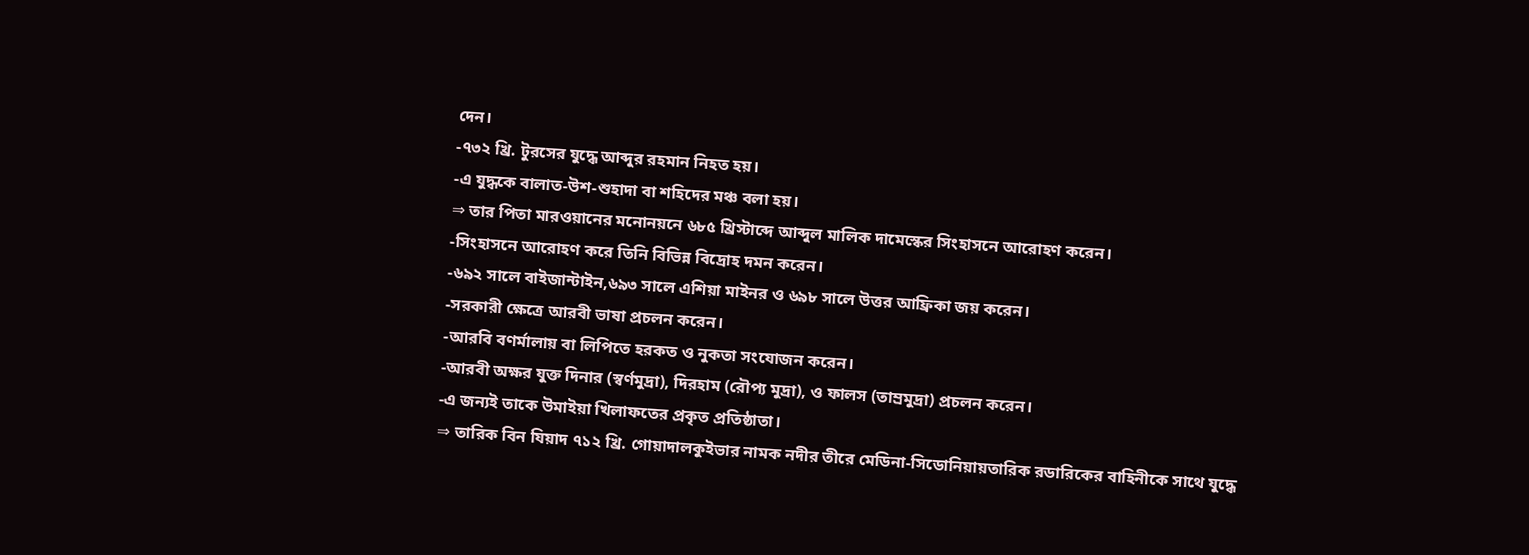দেন।
-৭৩২ খ্রি. টুরসের যুদ্ধে আব্দুর রহমান নিহত হয়।
-এ যুদ্ধকে বালাত-উশ-শুহাদা বা শহিদের মঞ্চ বলা হয়।
⇒ তার পিতা মারওয়ানের মনোনয়নে ৬৮৫ খ্রিস্টাব্দে আব্দুল মালিক দামেস্কের সিংহাসনে আরোহণ করেন।
-সিংহাসনে আরোহণ করে তিনি বিভিন্ন বিদ্রোহ দমন করেন।
-৬৯২ সালে বাইজান্টাইন,৬৯৩ সালে এশিয়া মাইনর ও ৬৯৮ সালে উত্তর আফ্রিকা জয় করেন।
-সরকারী ক্ষেত্রে আরবী ভাষা প্রচলন করেন।
-আরবি বণর্মালায় বা লিপিতে হরকত ও নুকতা সংযোজন করেন।
-আরবী অক্ষর যুক্ত দিনার (স্বর্ণমুদ্রা), দিরহাম (রৌপ্য মুদ্রা), ও ফালস (তাম্রমুদ্রা) প্রচলন করেন।
-এ জন্যই তাকে উমাইয়া খিলাফতের প্রকৃত প্রতিষ্ঠাতা।
⇒ তারিক বিন যিয়াদ ৭১২ খ্রি. গোয়াদালকুইভার নামক নদীর তীরে মেডিনা-সিডোনিয়ায়তারিক রডারিকের বাহিনীকে সাথে যুদ্ধে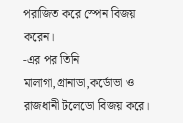পরাজিত করে স্পেন বিজয় করেন।
-এর পর তিনি মালাগা,গ্রানাডা,কর্ডোভা ও রাজধানী টলেডো বিজয় করে।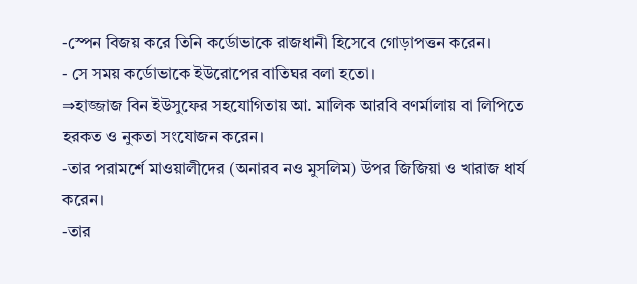-স্পেন বিজয় করে তিনি কর্ডোভাকে রাজধানী হিসেবে গোড়াপত্তন করেন।
- সে সময় কর্ডোভাকে ইউরোপের বাতিঘর বলা হতো।
⇒হাজ্জাজ বিন ইউসুফের সহযোগিতায় আ. মালিক আরবি বণর্মালায় বা লিপিতে হরকত ও নুকতা সংযোজন করেন।
-তার পরামর্শে মাওয়ালীদের (অনারব নও মুসলিম) উপর জিজিয়া ও খারাজ ধার্য করেন।
-তার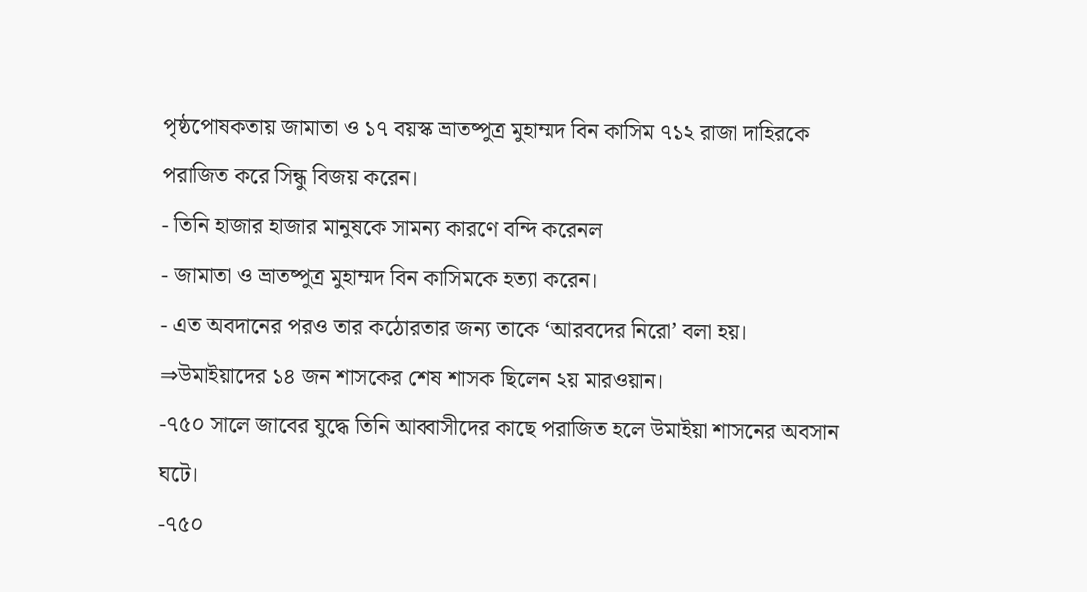পৃষ্ঠপোষকতায় জামাতা ও ১৭ বয়স্ক ভ্রাতষ্পুত্র মুহাম্মদ বিন কাসিম ৭১২ রাজা দাহিরকে পরাজিত করে সিন্ধু বিজয় করেন।
- তিনি হাজার হাজার মানুষকে সামন্য কারণে বন্দি করেনল
- জামাতা ও ভ্রাতষ্পুত্র মুহাম্মদ বিন কাসিমকে হত্যা করেন।
- এত অবদানের পরও তার কঠোরতার জন্য তাকে ‘আরবদের নিরো’ বলা হয়।
⇒উমাইয়াদের ১৪ জন শাসকের শেষ শাসক ছিলেন ২য় মারওয়ান।
-৭৫০ সালে জাবের যুদ্ধে তিনি আব্বাসীদের কাছে পরাজিত হলে উমাইয়া শাসনের অবসান ঘটে।
-৭৫০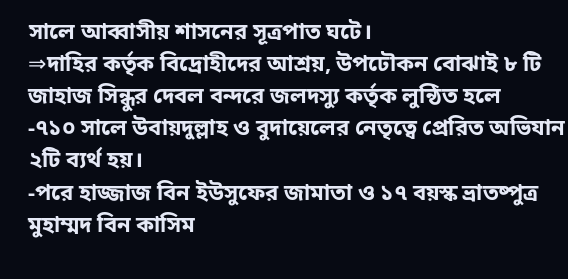সালে আব্বাসীয় শাসনের সূত্রপাত ঘটে।
⇒দাহির কর্তৃক বিদ্রোহীদের আশ্রয়, উপঢৌকন বোঝাই ৮ টি জাহাজ সিন্ধুর দেবল বন্দরে জলদস্যু কর্তৃক লুন্ঠিত হলে
-৭১০ সালে উবায়দুল্লাহ ও বুদায়েলের নেতৃত্বে প্রেরিত অভিযান ২টি ব্যর্থ হয়।
-পরে হাজ্জাজ বিন ইউসুফের জামাতা ও ১৭ বয়স্ক ভ্রাতষ্পুত্র মুহাম্মদ বিন কাসিম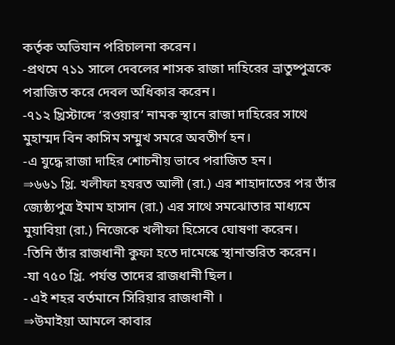কর্তৃক অভিযান পরিচালনা করেন।
-প্রথমে ৭১১ সালে দেবলের শাসক রাজা দাহিরের ভ্রাতুষ্পুত্রকে পরাজিত করে দেবল অধিকার করেন।
-৭১২ খ্রিস্টাব্দে ‘রওয়ার’ নামক স্থানে রাজা দাহিরের সাথে মুহাম্মদ বিন কাসিম সম্মুখ সমরে অবতীর্ণ হন।
-এ যুদ্ধে রাজা দাহির শোচনীয় ভাবে পরাজিত হন।
⇒৬৬১ খ্রি. খলীফা হযরত আলী (রা.) এর শাহাদাতের পর তাঁর জ্যেষ্ঠ্যপুত্র ইমাম হাসান (রা.) এর সাথে সমঝোতার মাধ্যমে মুয়াবিয়া (রা.) নিজেকে খলীফা হিসেবে ঘোষণা করেন।
-তিনি তাঁর রাজধানী কুফা হতে দামেস্কে স্থানান্তরিত করেন।
-যা ৭৫০ খ্রি. পর্যন্ত তাদের রাজধানী ছিল।
- এই শহর বর্তমানে সিরিয়ার রাজধানী ।
⇒উমাইয়া আমলে কাবার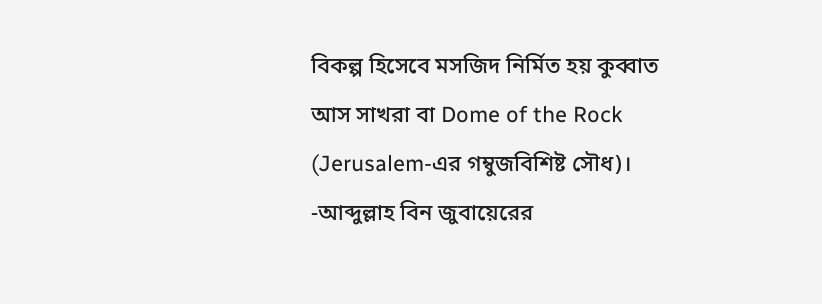বিকল্প হিসেবে মসজিদ নির্মিত হয় কুব্বাত আস সাখরা বা Dome of the Rock (Jerusalem-এর গম্বুজবিশিষ্ট সৌধ)।
-আব্দুল্লাহ বিন জুবায়েরের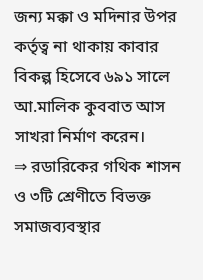জন্য মক্কা ও মদিনার উপর কর্তৃত্ব না থাকায় কাবার বিকল্প হিসেবে ৬৯১ সালে আ.মালিক কুববাত আস সাখরা নির্মাণ করেন।
⇒ রডারিকের গথিক শাসন ও ৩টি শ্রেণীতে বিভক্ত সমাজব্যবস্থার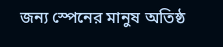জন্য স্পেনের মানুষ অতিষ্ঠ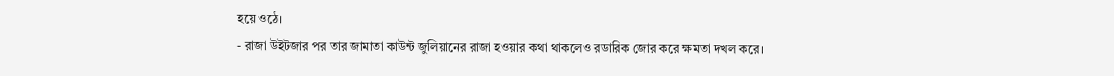হয়ে ওঠে।
- রাজা উইটজার পর তার জামাতা কাউন্ট জুলিয়ানের রাজা হওয়ার কথা থাকলেও রডারিক জোর করে ক্ষমতা দখল করে।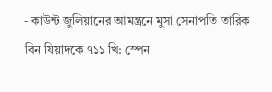- কাউন্ট জুলিয়ানের আমন্ত্রনে মুসা সেনাপতি তারিক বিন যিয়াদকে ৭১১ খি: স্পেন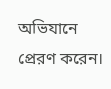অভিযানে প্রেরণ করেন।